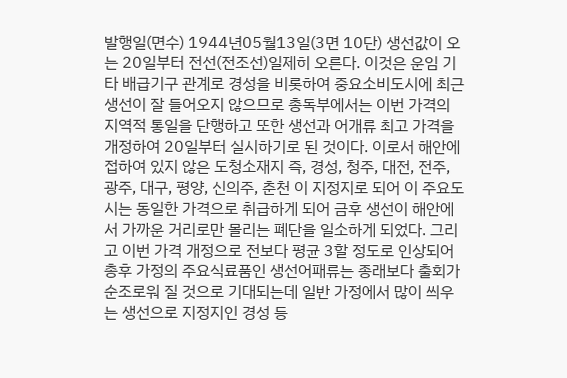발행일(면수) 1944년05월13일(3면 10단) 생선값이 오는 20일부터 전선(전조선)일제히 오른다. 이것은 운임 기타 배급기구 관계로 경성을 비롯하여 중요소비도시에 최근 생선이 잘 들어오지 않으므로 총독부에서는 이번 가격의 지역적 통일을 단행하고 또한 생선과 어개류 최고 가격을 개정하여 20일부터 실시하기로 된 것이다. 이로서 해안에 접하여 있지 않은 도청소재지 즉, 경성, 청주, 대전, 전주, 광주, 대구, 평양, 신의주, 춘천 이 지정지로 되어 이 주요도시는 동일한 가격으로 취급하게 되어 금후 생선이 해안에서 가까운 거리로만 몰리는 폐단을 일소하게 되었다. 그리고 이번 가격 개정으로 전보다 평균 3할 정도로 인상되어 총후 가정의 주요식료품인 생선어패류는 종래보다 출회가 순조로워 질 것으로 기대되는데 일반 가정에서 많이 씌우는 생선으로 지정지인 경성 등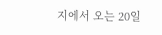지에서 오는 20일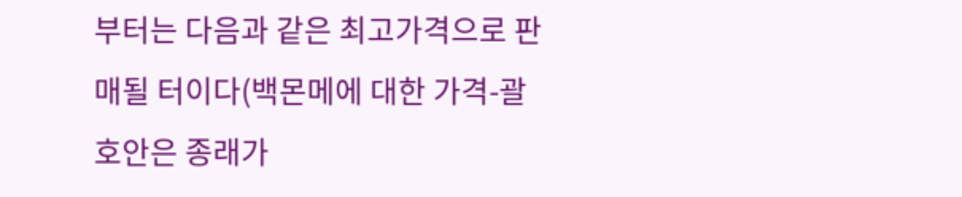부터는 다음과 같은 최고가격으로 판매될 터이다(백몬메에 대한 가격-괄호안은 종래가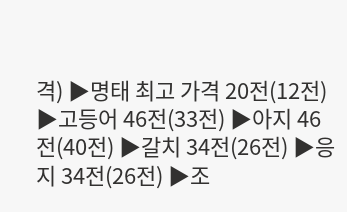격) ▶명태 최고 가격 20전(12전) ▶고등어 46전(33전) ▶아지 46전(40전) ▶갈치 34전(26전) ▶응지 34전(26전) ▶조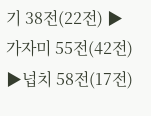기 38전(22전) ▶가자미 55전(42전) ▶넙치 58전(17전)